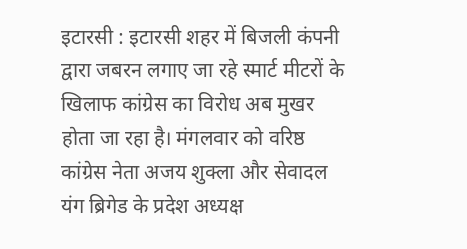इटारसी : इटारसी शहर में बिजली कंपनी द्वारा जबरन लगाए जा रहे स्मार्ट मीटरों के खिलाफ कांग्रेस का विरोध अब मुखर होता जा रहा है। मंगलवार को वरिष्ठ कांग्रेस नेता अजय शुक्ला और सेवादल यंग ब्रिगेड के प्रदेश अध्यक्ष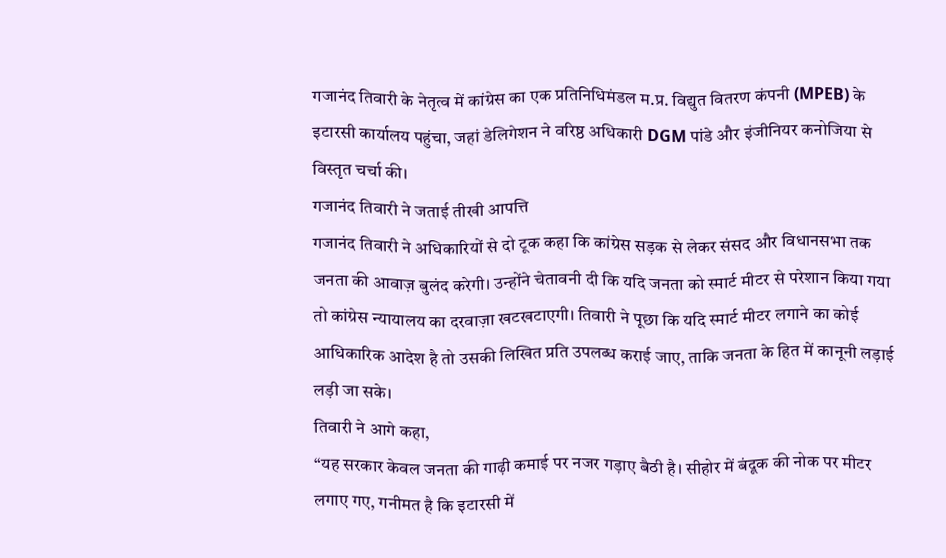गजानंद तिवारी के नेतृत्व में कांग्रेस का एक प्रतिनिधिमंडल म.प्र. विद्युत वितरण कंपनी (MPEB) के इटारसी कार्यालय पहुंचा, जहां डेलिगेशन ने वरिष्ठ अधिकारी DGM पांडे और इंजीनियर कनोजिया से विस्तृत चर्चा की।
गजानंद तिवारी ने जताई तीखी आपत्ति
गजानंद तिवारी ने अधिकारियों से दो टूक कहा कि कांग्रेस सड़क से लेकर संसद और विधानसभा तक जनता की आवाज़ बुलंद करेगी। उन्होंने चेतावनी दी कि यदि जनता को स्मार्ट मीटर से परेशान किया गया तो कांग्रेस न्यायालय का दरवाज़ा खटखटाएगी। तिवारी ने पूछा कि यदि स्मार्ट मीटर लगाने का कोई आधिकारिक आदेश है तो उसकी लिखित प्रति उपलब्ध कराई जाए, ताकि जनता के हित में कानूनी लड़ाई लड़ी जा सके।
तिवारी ने आगे कहा,
“यह सरकार केवल जनता की गाढ़ी कमाई पर नजर गड़ाए बैठी है। सीहोर में बंदूक की नोक पर मीटर लगाए गए, गनीमत है कि इटारसी में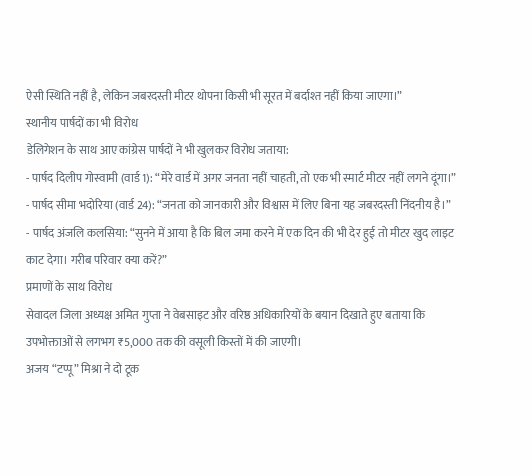ऐसी स्थिति नहीं है, लेकिन जबरदस्ती मीटर थोपना किसी भी सूरत में बर्दाश्त नहीं किया जाएगा।”
स्थानीय पार्षदों का भी विरोध
डेलिगेशन के साथ आए कांग्रेस पार्षदों ने भी खुलकर विरोध जताया:
- पार्षद दिलीप गोस्वामी (वार्ड 1): “मेरे वार्ड में अगर जनता नहीं चाहती, तो एक भी स्मार्ट मीटर नहीं लगने दूंगा।”
- पार्षद सीमा भदोरिया (वार्ड 24): “जनता को जानकारी और विश्वास में लिए बिना यह जबरदस्ती निंदनीय है।”
- पार्षद अंजलि कलसिया: “सुनने में आया है कि बिल जमा करने में एक दिन की भी देर हुई तो मीटर खुद लाइट काट देगा। गरीब परिवार क्या करें?”
प्रमाणों के साथ विरोध
सेवादल जिला अध्यक्ष अमित गुप्ता ने वेबसाइट और वरिष्ठ अधिकारियों के बयान दिखाते हुए बताया कि उपभोक्ताओं से लगभग ₹5,000 तक की वसूली किस्तों में की जाएगी।
अजय “टप्पू” मिश्रा ने दो टूक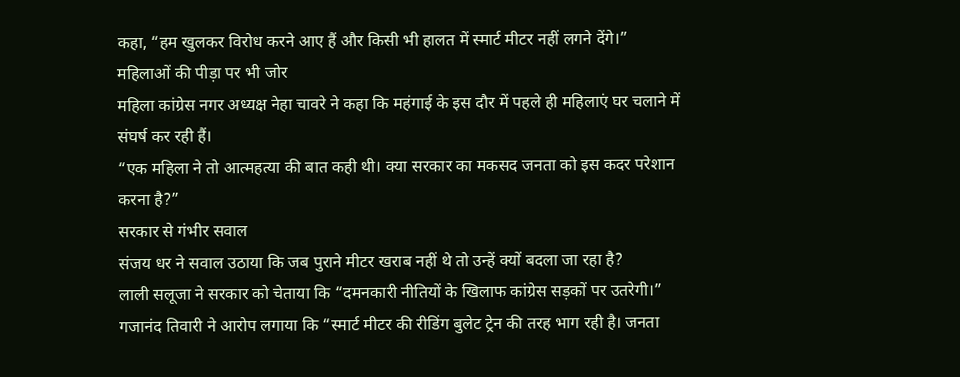कहा, “हम खुलकर विरोध करने आए हैं और किसी भी हालत में स्मार्ट मीटर नहीं लगने देंगे।”
महिलाओं की पीड़ा पर भी जोर
महिला कांग्रेस नगर अध्यक्ष नेहा चावरे ने कहा कि महंगाई के इस दौर में पहले ही महिलाएं घर चलाने में संघर्ष कर रही हैं।
“एक महिला ने तो आत्महत्या की बात कही थी। क्या सरकार का मकसद जनता को इस कदर परेशान करना है?”
सरकार से गंभीर सवाल
संजय धर ने सवाल उठाया कि जब पुराने मीटर खराब नहीं थे तो उन्हें क्यों बदला जा रहा है?
लाली सलूजा ने सरकार को चेताया कि “दमनकारी नीतियों के खिलाफ कांग्रेस सड़कों पर उतरेगी।”
गजानंद तिवारी ने आरोप लगाया कि “स्मार्ट मीटर की रीडिंग बुलेट ट्रेन की तरह भाग रही है। जनता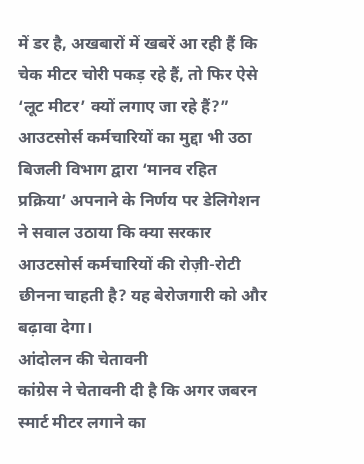में डर है, अखबारों में खबरें आ रही हैं कि चेक मीटर चोरी पकड़ रहे हैं, तो फिर ऐसे ‘लूट मीटर’ क्यों लगाए जा रहे हैं?”
आउटसोर्स कर्मचारियों का मुद्दा भी उठा
बिजली विभाग द्वारा ‘मानव रहित प्रक्रिया’ अपनाने के निर्णय पर डेलिगेशन ने सवाल उठाया कि क्या सरकार आउटसोर्स कर्मचारियों की रोज़ी-रोटी छीनना चाहती है? यह बेरोजगारी को और बढ़ावा देगा।
आंदोलन की चेतावनी
कांग्रेस ने चेतावनी दी है कि अगर जबरन स्मार्ट मीटर लगाने का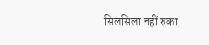सिलसिला नहीं रुका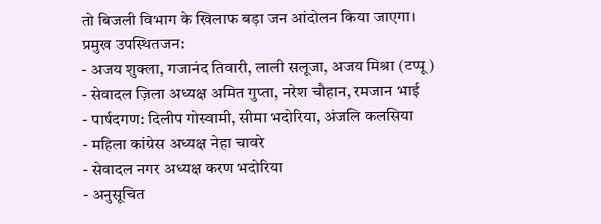तो बिजली विभाग के खिलाफ बड़ा जन आंदोलन किया जाएगा।
प्रमुख उपस्थितजन:
- अजय शुक्ला, गजानंद तिवारी, लाली सलूजा, अजय मिश्रा (टप्पू)
- सेवादल ज़िला अध्यक्ष अमित गुप्ता, नरेश चौहान, रमजान भाई
- पार्षदगण: दिलीप गोस्वामी, सीमा भदोरिया, अंजलि कलसिया
- महिला कांग्रेस अध्यक्ष नेहा चावरे
- सेवादल नगर अध्यक्ष करण भदोरिया
- अनुसूचित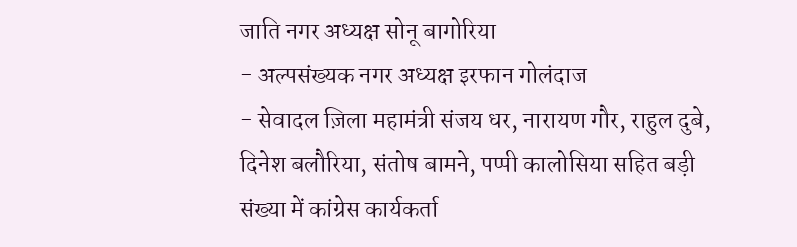जाति नगर अध्यक्ष सोनू बागोरिया
- अल्पसंख्यक नगर अध्यक्ष इरफान गोलंदाज
- सेवादल ज़िला महामंत्री संजय धर, नारायण गौर, राहुल दुबे, दिनेश बलौरिया, संतोष बामने, पप्पी कालोसिया सहित बड़ी संख्या में कांग्रेस कार्यकर्ता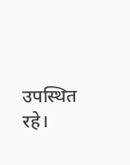उपस्थित रहे।